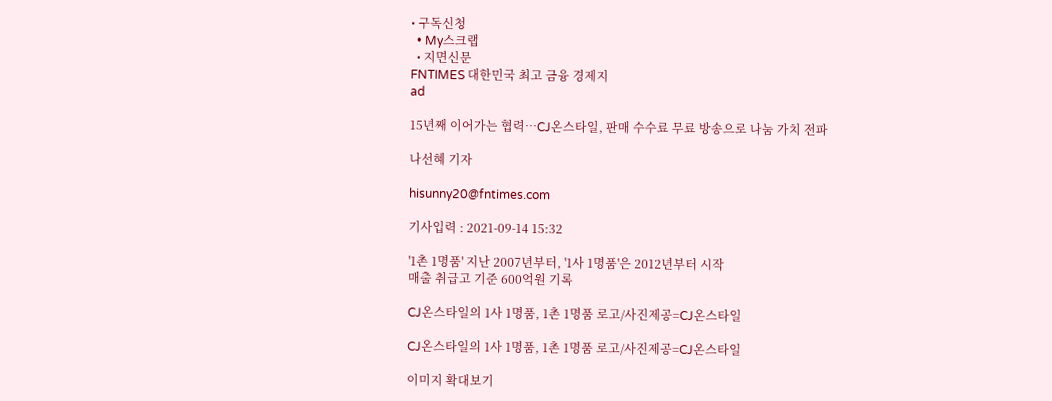• 구독신청
  • My스크랩
  • 지면신문
FNTIMES 대한민국 최고 금융 경제지
ad

15년째 이어가는 협력…CJ온스타일, 판매 수수료 무료 방송으로 나눔 가치 전파

나선혜 기자

hisunny20@fntimes.com

기사입력 : 2021-09-14 15:32

'1촌 1명품' 지난 2007년부터, '1사 1명품'은 2012년부터 시작
매출 취급고 기준 600억원 기록

CJ온스타일의 1사 1명품, 1촌 1명품 로고/사진제공=CJ온스타일

CJ온스타일의 1사 1명품, 1촌 1명품 로고/사진제공=CJ온스타일

이미지 확대보기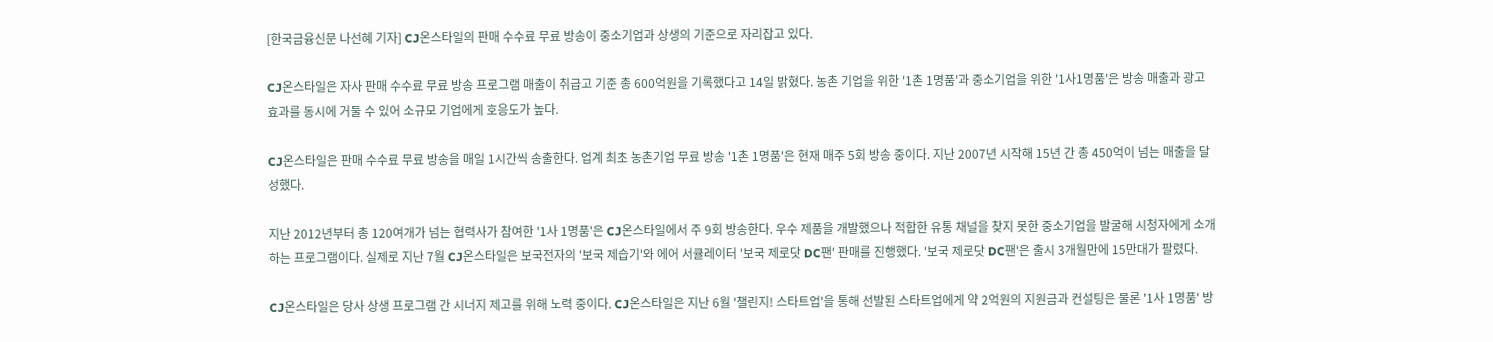[한국금융신문 나선혜 기자] CJ온스타일의 판매 수수료 무료 방송이 중소기업과 상생의 기준으로 자리잡고 있다.

CJ온스타일은 자사 판매 수수료 무료 방송 프로그램 매출이 취급고 기준 총 600억원을 기록했다고 14일 밝혔다. 농촌 기업을 위한 '1촌 1명품'과 중소기업을 위한 '1사1명품'은 방송 매출과 광고 효과를 동시에 거둘 수 있어 소규모 기업에게 호응도가 높다.

CJ온스타일은 판매 수수료 무료 방송을 매일 1시간씩 송출한다. 업계 최초 농촌기업 무료 방송 '1촌 1명품'은 현재 매주 5회 방송 중이다. 지난 2007년 시작해 15년 간 총 450억이 넘는 매출을 달성했다.

지난 2012년부터 총 120여개가 넘는 협력사가 참여한 '1사 1명품'은 CJ온스타일에서 주 9회 방송한다. 우수 제품을 개발했으나 적합한 유통 채널을 찾지 못한 중소기업을 발굴해 시청자에게 소개하는 프로그램이다. 실제로 지난 7월 CJ온스타일은 보국전자의 '보국 제습기'와 에어 서큘레이터 '보국 제로닷 DC팬' 판매를 진행했다. '보국 제로닷 DC팬'은 출시 3개월만에 15만대가 팔렸다.

CJ온스타일은 당사 상생 프로그램 간 시너지 제고를 위해 노력 중이다. CJ온스타일은 지난 6월 '챌린지! 스타트업'을 통해 선발된 스타트업에게 약 2억원의 지원금과 컨설팅은 물론 '1사 1명품' 방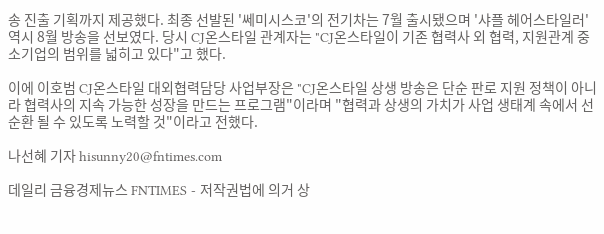송 진출 기획까지 제공했다. 최종 선발된 '쎄미시스코'의 전기차는 7월 출시됐으며 '샤플 헤어스타일러' 역시 8월 방송을 선보였다. 당시 CJ온스타일 관계자는 "CJ온스타일이 기존 협력사 외 협력, 지원관계 중소기업의 범위를 넓히고 있다"고 했다.

이에 이호범 CJ온스타일 대외협력담당 사업부장은 "CJ온스타일 상생 방송은 단순 판로 지원 정책이 아니라 협력사의 지속 가능한 성장을 만드는 프로그램"이라며 "협력과 상생의 가치가 사업 생태계 속에서 선순환 될 수 있도록 노력할 것"이라고 전했다.

나선혜 기자 hisunny20@fntimes.com

데일리 금융경제뉴스 FNTIMES - 저작권법에 의거 상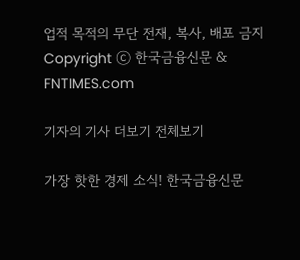업적 목적의 무단 전재, 복사, 배포 금지
Copyright ⓒ 한국금융신문 & FNTIMES.com

기자의 기사 더보기 전체보기

가장 핫한 경제 소식! 한국금융신문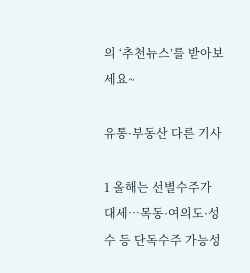의 ‘추천뉴스’를 받아보세요~

유통·부동산 다른 기사

1 올해는 선별수주가 대세…목동·여의도·성수 등 단독수주 가능성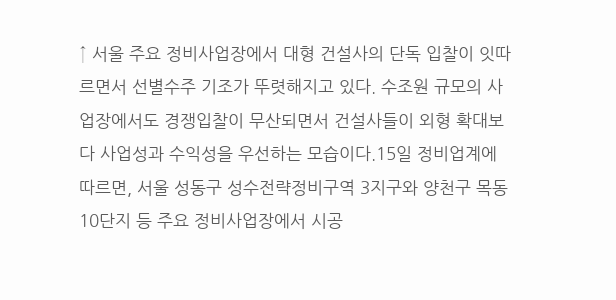↑ 서울 주요 정비사업장에서 대형 건설사의 단독 입찰이 잇따르면서 선별수주 기조가 뚜렷해지고 있다. 수조원 규모의 사업장에서도 경쟁입찰이 무산되면서 건설사들이 외형 확대보다 사업성과 수익성을 우선하는 모습이다.15일 정비업계에 따르면, 서울 성동구 성수전략정비구역 3지구와 양천구 목동10단지 등 주요 정비사업장에서 시공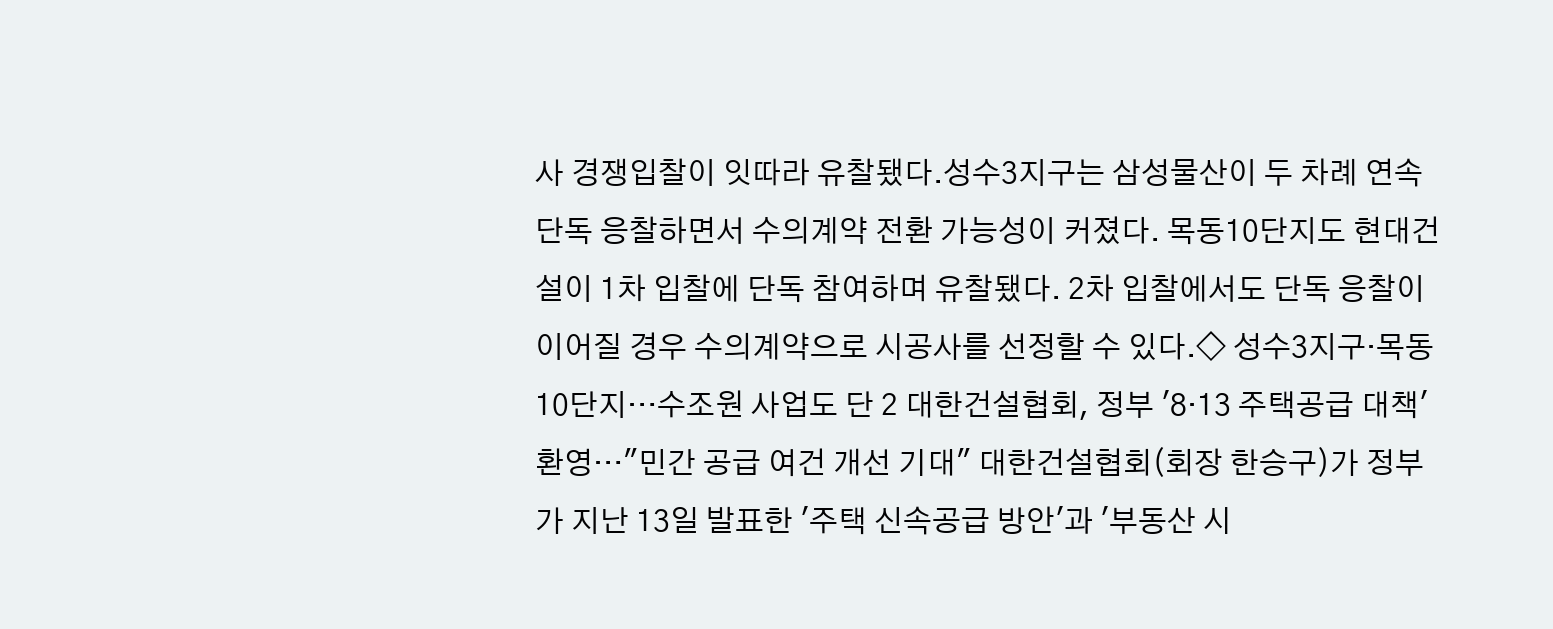사 경쟁입찰이 잇따라 유찰됐다.성수3지구는 삼성물산이 두 차례 연속 단독 응찰하면서 수의계약 전환 가능성이 커졌다. 목동10단지도 현대건설이 1차 입찰에 단독 참여하며 유찰됐다. 2차 입찰에서도 단독 응찰이 이어질 경우 수의계약으로 시공사를 선정할 수 있다.◇ 성수3지구·목동10단지…수조원 사업도 단 2 대한건설협회, 정부 '8·13 주택공급 대책' 환영…"민간 공급 여건 개선 기대" 대한건설협회(회장 한승구)가 정부가 지난 13일 발표한 '주택 신속공급 방안'과 '부동산 시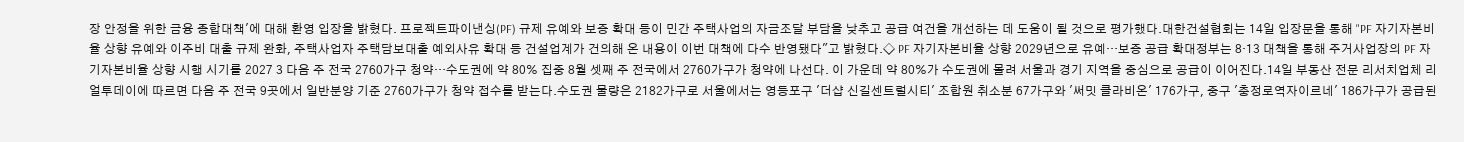장 안정을 위한 금융 종합대책'에 대해 환영 입장을 밝혔다. 프로젝트파이낸싱(PF) 규제 유예와 보증 확대 등이 민간 주택사업의 자금조달 부담을 낮추고 공급 여건을 개선하는 데 도움이 될 것으로 평가했다.대한건설협회는 14일 입장문을 통해 "PF 자기자본비율 상향 유예와 이주비 대출 규제 완화, 주택사업자 주택담보대출 예외사유 확대 등 건설업계가 건의해 온 내용이 이번 대책에 다수 반영됐다"고 밝혔다.◇ PF 자기자본비율 상향 2029년으로 유예…보증 공급 확대정부는 8·13 대책을 통해 주거사업장의 PF 자기자본비율 상향 시행 시기를 2027 3 다음 주 전국 2760가구 청약…수도권에 약 80% 집중 8월 셋째 주 전국에서 2760가구가 청약에 나선다. 이 가운데 약 80%가 수도권에 몰려 서울과 경기 지역을 중심으로 공급이 이어진다.14일 부동산 전문 리서치업체 리얼투데이에 따르면 다음 주 전국 9곳에서 일반분양 기준 2760가구가 청약 접수를 받는다.수도권 물량은 2182가구로 서울에서는 영등포구 '더샵 신길센트럴시티' 조합원 취소분 67가구와 '써밋 클라비온' 176가구, 중구 '충정로역자이르네' 186가구가 공급된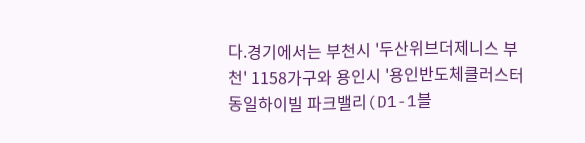다.경기에서는 부천시 '두산위브더제니스 부천' 1158가구와 용인시 '용인반도체클러스터 동일하이빌 파크밸리(D1-1블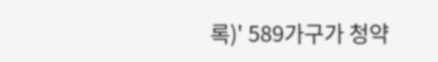록)' 589가구가 청약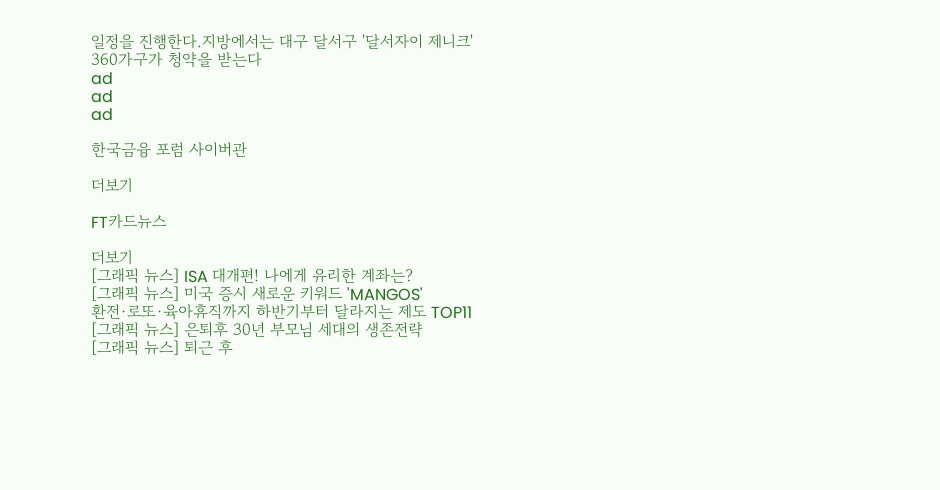일정을 진행한다.지방에서는 대구 달서구 '달서자이 제니크' 360가구가 청약을 받는다
ad
ad
ad

한국금융 포럼 사이버관

더보기

FT카드뉴스

더보기
[그래픽 뉴스] ISA 대개편! 나에게 유리한 계좌는?
[그래픽 뉴스] 미국 증시 새로운 키워드 'MANGOS'
환전·로또·육아휴직까지 하반기부터 달라지는 제도 TOP11
[그래픽 뉴스] 은퇴후 30년 부모님 세대의 생존전략
[그래픽 뉴스] 퇴근 후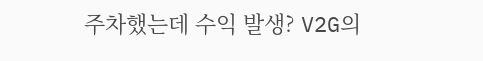주차했는데 수익 발생? V2G의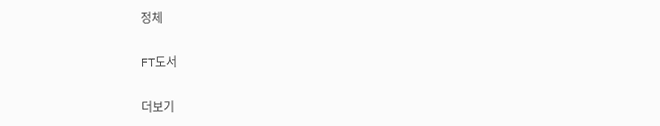정체

FT도서

더보기